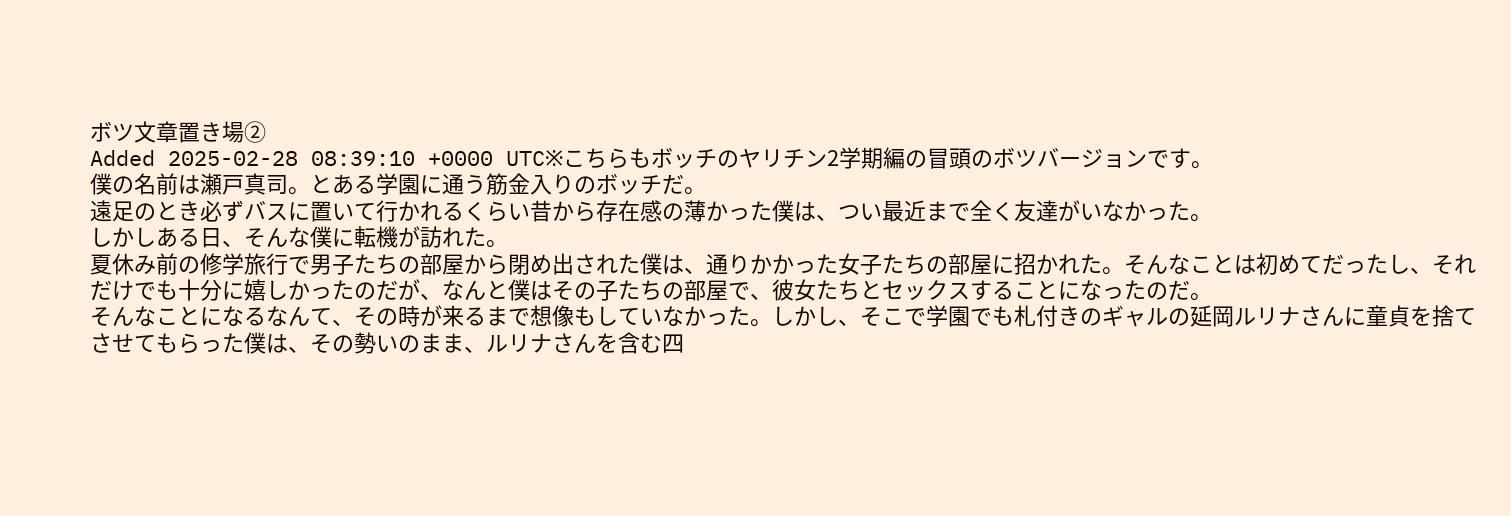ボツ文章置き場②
Added 2025-02-28 08:39:10 +0000 UTC※こちらもボッチのヤリチン2学期編の冒頭のボツバージョンです。
僕の名前は瀬戸真司。とある学園に通う筋金入りのボッチだ。
遠足のとき必ずバスに置いて行かれるくらい昔から存在感の薄かった僕は、つい最近まで全く友達がいなかった。
しかしある日、そんな僕に転機が訪れた。
夏休み前の修学旅行で男子たちの部屋から閉め出された僕は、通りかかった女子たちの部屋に招かれた。そんなことは初めてだったし、それだけでも十分に嬉しかったのだが、なんと僕はその子たちの部屋で、彼女たちとセックスすることになったのだ。
そんなことになるなんて、その時が来るまで想像もしていなかった。しかし、そこで学園でも札付きのギャルの延岡ルリナさんに童貞を捨てさせてもらった僕は、その勢いのまま、ルリナさんを含む四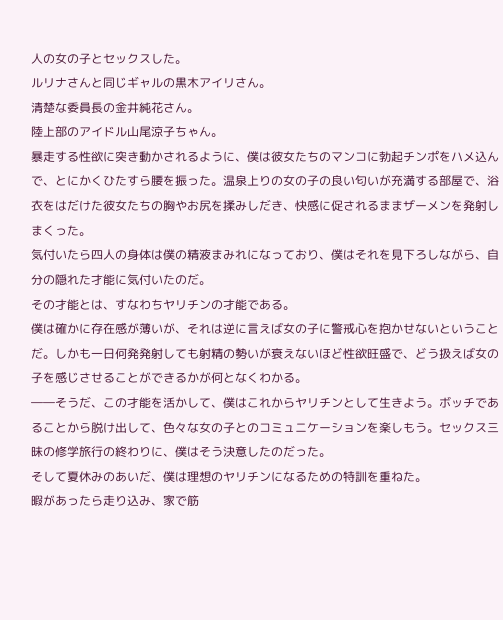人の女の子とセックスした。
ルリナさんと同じギャルの黒木アイリさん。
清楚な委員長の金井純花さん。
陸上部のアイドル山尾涼子ちゃん。
暴走する性欲に突き動かされるように、僕は彼女たちのマンコに勃起チンポをハメ込んで、とにかくひたすら腰を振った。温泉上りの女の子の良い匂いが充満する部屋で、浴衣をはだけた彼女たちの胸やお尻を揉みしだき、快感に促されるままザーメンを発射しまくった。
気付いたら四人の身体は僕の精液まみれになっており、僕はそれを見下ろしながら、自分の隠れた才能に気付いたのだ。
その才能とは、すなわちヤリチンの才能である。
僕は確かに存在感が薄いが、それは逆に言えば女の子に警戒心を抱かせないということだ。しかも一日何発発射しても射精の勢いが衰えないほど性欲旺盛で、どう扱えば女の子を感じさせることができるかが何となくわかる。
――そうだ、この才能を活かして、僕はこれからヤリチンとして生きよう。ボッチであることから脱け出して、色々な女の子とのコミュニケーションを楽しもう。セックス三昧の修学旅行の終わりに、僕はそう決意したのだった。
そして夏休みのあいだ、僕は理想のヤリチンになるための特訓を重ねた。
暇があったら走り込み、家で筋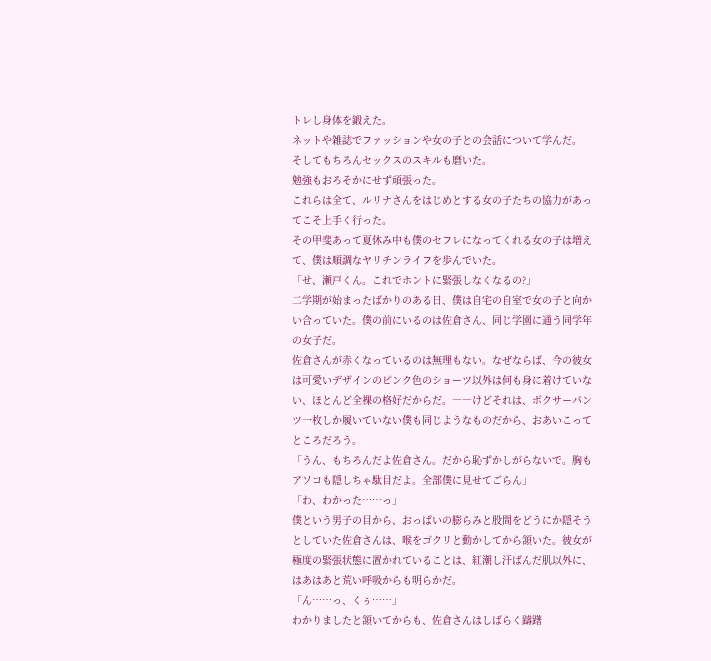トレし身体を鍛えた。
ネットや雑誌でファッションや女の子との会話について学んだ。
そしてもちろんセックスのスキルも磨いた。
勉強もおろそかにせず頑張った。
これらは全て、ルリナさんをはじめとする女の子たちの協力があってこそ上手く行った。
その甲斐あって夏休み中も僕のセフレになってくれる女の子は増えて、僕は順調なヤリチンライフを歩んでいた。
「せ、瀬戸くん。これでホントに緊張しなくなるの?」
二学期が始まったばかりのある日、僕は自宅の自室で女の子と向かい合っていた。僕の前にいるのは佐倉さん、同じ学園に通う同学年の女子だ。
佐倉さんが赤くなっているのは無理もない。なぜならば、今の彼女は可愛いデザインのピンク色のショーツ以外は何も身に着けていない、ほとんど全裸の格好だからだ。――けどそれは、ボクサーパンツ一枚しか履いていない僕も同じようなものだから、おあいこってところだろう。
「うん、もちろんだよ佐倉さん。だから恥ずかしがらないで。胸もアソコも隠しちゃ駄目だよ。全部僕に見せてごらん」
「わ、わかった……っ」
僕という男子の目から、おっぱいの膨らみと股間をどうにか隠そうとしていた佐倉さんは、喉をゴクリと動かしてから頷いた。彼女が極度の緊張状態に置かれていることは、紅潮し汗ばんだ肌以外に、はあはあと荒い呼吸からも明らかだ。
「ん……っ、くぅ……」
わかりましたと頷いてからも、佐倉さんはしばらく躊躇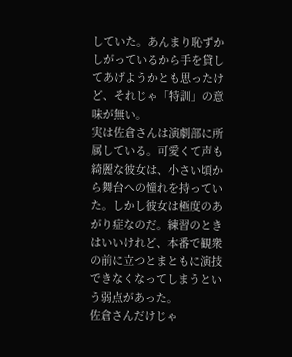していた。あんまり恥ずかしがっているから手を貸してあげようかとも思ったけど、それじゃ「特訓」の意味が無い。
実は佐倉さんは演劇部に所属している。可愛くて声も綺麗な彼女は、小さい頃から舞台への憧れを持っていた。しかし彼女は極度のあがり症なのだ。練習のときはいいけれど、本番で観衆の前に立つとまともに演技できなくなってしまうという弱点があった。
佐倉さんだけじゃ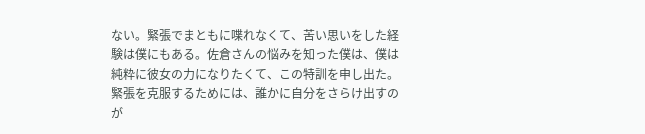ない。緊張でまともに喋れなくて、苦い思いをした経験は僕にもある。佐倉さんの悩みを知った僕は、僕は純粋に彼女の力になりたくて、この特訓を申し出た。
緊張を克服するためには、誰かに自分をさらけ出すのが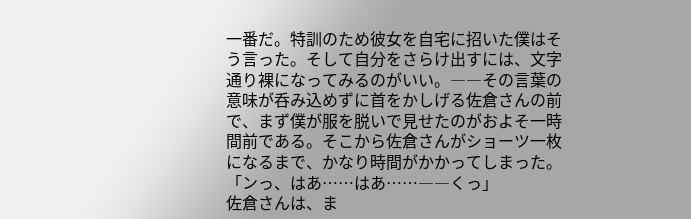一番だ。特訓のため彼女を自宅に招いた僕はそう言った。そして自分をさらけ出すには、文字通り裸になってみるのがいい。――その言葉の意味が呑み込めずに首をかしげる佐倉さんの前で、まず僕が服を脱いで見せたのがおよそ一時間前である。そこから佐倉さんがショーツ一枚になるまで、かなり時間がかかってしまった。
「ンっ、はあ……はあ……――くっ」
佐倉さんは、ま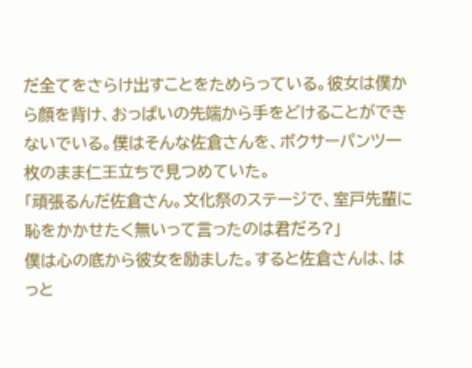だ全てをさらけ出すことをためらっている。彼女は僕から顔を背け、おっぱいの先端から手をどけることができないでいる。僕はそんな佐倉さんを、ボクサーパンツ一枚のまま仁王立ちで見つめていた。
「頑張るんだ佐倉さん。文化祭のステージで、室戸先輩に恥をかかせたく無いって言ったのは君だろ?」
僕は心の底から彼女を励ました。すると佐倉さんは、はっと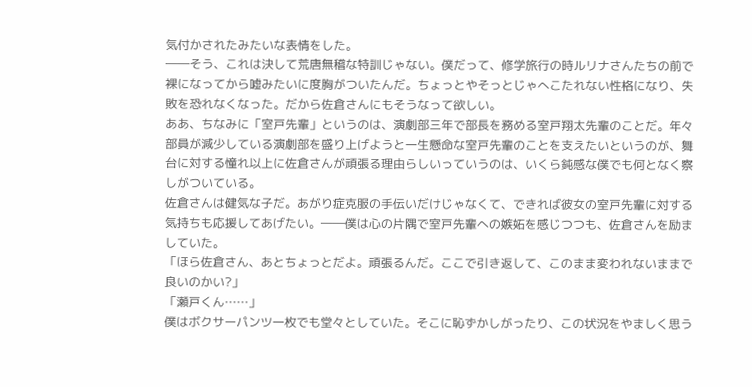気付かされたみたいな表情をした。
――そう、これは決して荒唐無稽な特訓じゃない。僕だって、修学旅行の時ルリナさんたちの前で裸になってから嘘みたいに度胸がついたんだ。ちょっとやそっとじゃへこたれない性格になり、失敗を恐れなくなった。だから佐倉さんにもそうなって欲しい。
ああ、ちなみに「室戸先輩」というのは、演劇部三年で部長を務める室戸翔太先輩のことだ。年々部員が減少している演劇部を盛り上げようと一生懸命な室戸先輩のことを支えたいというのが、舞台に対する憧れ以上に佐倉さんが頑張る理由らしいっていうのは、いくら鈍感な僕でも何となく察しがついている。
佐倉さんは健気な子だ。あがり症克服の手伝いだけじゃなくて、できれば彼女の室戸先輩に対する気持ちも応援してあげたい。――僕は心の片隅で室戸先輩への嫉妬を感じつつも、佐倉さんを励ましていた。
「ほら佐倉さん、あとちょっとだよ。頑張るんだ。ここで引き返して、このまま変われないままで良いのかい?」
「瀬戸くん……」
僕はボクサーパンツ一枚でも堂々としていた。そこに恥ずかしがったり、この状況をやましく思う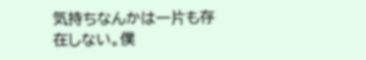気持ちなんかは一片も存在しない。僕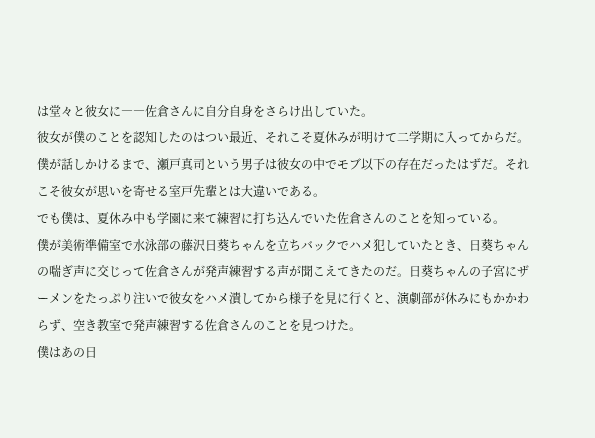は堂々と彼女に――佐倉さんに自分自身をさらけ出していた。
彼女が僕のことを認知したのはつい最近、それこそ夏休みが明けて二学期に入ってからだ。僕が話しかけるまで、瀬戸真司という男子は彼女の中でモブ以下の存在だったはずだ。それこそ彼女が思いを寄せる室戸先輩とは大違いである。
でも僕は、夏休み中も学園に来て練習に打ち込んでいた佐倉さんのことを知っている。
僕が美術準備室で水泳部の藤沢日葵ちゃんを立ちバックでハメ犯していたとき、日葵ちゃんの喘ぎ声に交じって佐倉さんが発声練習する声が聞こえてきたのだ。日葵ちゃんの子宮にザーメンをたっぷり注いで彼女をハメ潰してから様子を見に行くと、演劇部が休みにもかかわらず、空き教室で発声練習する佐倉さんのことを見つけた。
僕はあの日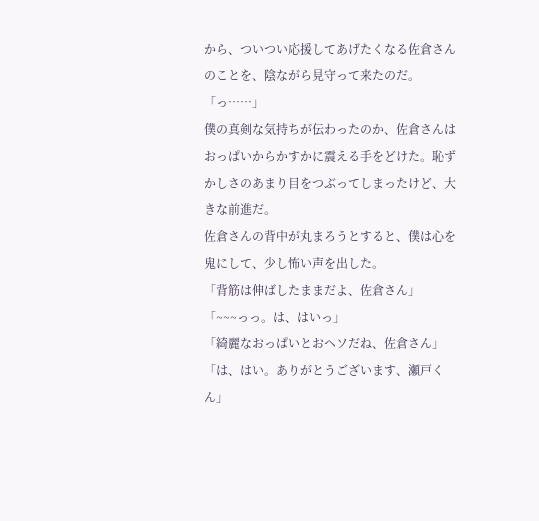から、ついつい応援してあげたくなる佐倉さんのことを、陰ながら見守って来たのだ。
「っ……」
僕の真剣な気持ちが伝わったのか、佐倉さんはおっぱいからかすかに震える手をどけた。恥ずかしさのあまり目をつぶってしまったけど、大きな前進だ。
佐倉さんの背中が丸まろうとすると、僕は心を鬼にして、少し怖い声を出した。
「背筋は伸ばしたままだよ、佐倉さん」
「~~~っっ。は、はいっ」
「綺麗なおっぱいとおヘソだね、佐倉さん」
「は、はい。ありがとうございます、瀬戸くん」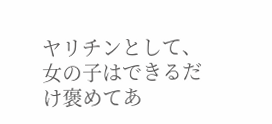ヤリチンとして、女の子はできるだけ褒めてあ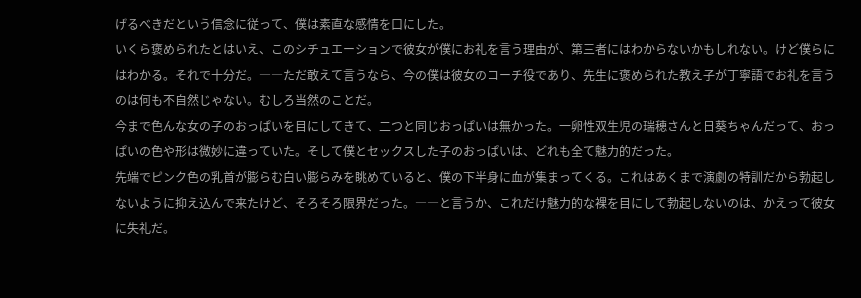げるべきだという信念に従って、僕は素直な感情を口にした。
いくら褒められたとはいえ、このシチュエーションで彼女が僕にお礼を言う理由が、第三者にはわからないかもしれない。けど僕らにはわかる。それで十分だ。――ただ敢えて言うなら、今の僕は彼女のコーチ役であり、先生に褒められた教え子が丁寧語でお礼を言うのは何も不自然じゃない。むしろ当然のことだ。
今まで色んな女の子のおっぱいを目にしてきて、二つと同じおっぱいは無かった。一卵性双生児の瑞穂さんと日葵ちゃんだって、おっぱいの色や形は微妙に違っていた。そして僕とセックスした子のおっぱいは、どれも全て魅力的だった。
先端でピンク色の乳首が膨らむ白い膨らみを眺めていると、僕の下半身に血が集まってくる。これはあくまで演劇の特訓だから勃起しないように抑え込んで来たけど、そろそろ限界だった。――と言うか、これだけ魅力的な裸を目にして勃起しないのは、かえって彼女に失礼だ。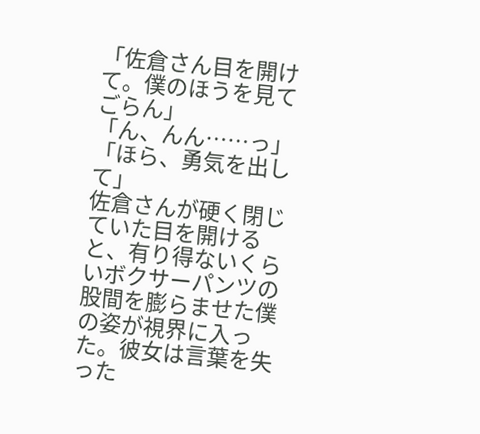「佐倉さん目を開けて。僕のほうを見てごらん」
「ん、んん……っ」
「ほら、勇気を出して」
佐倉さんが硬く閉じていた目を開けると、有り得ないくらいボクサーパンツの股間を膨らませた僕の姿が視界に入った。彼女は言葉を失った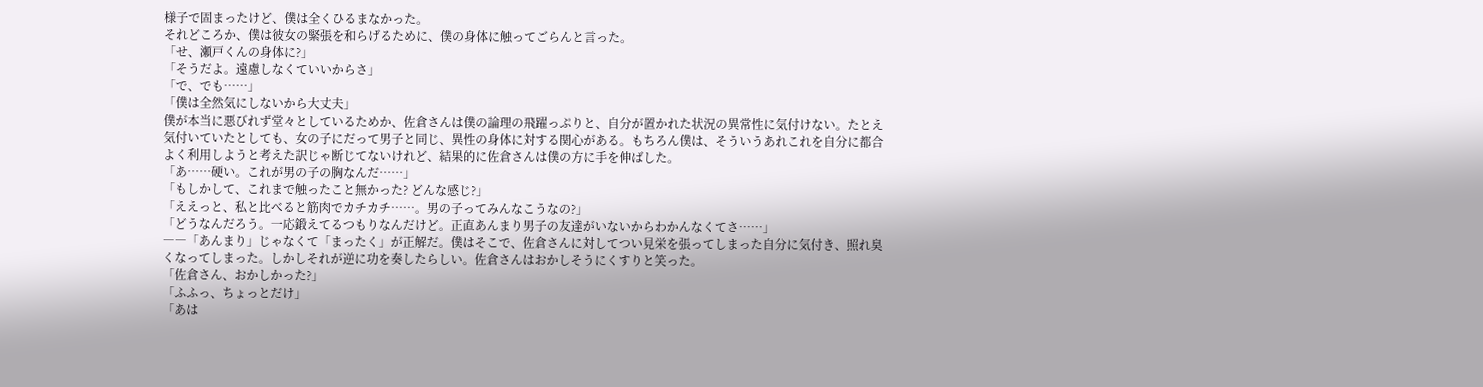様子で固まったけど、僕は全くひるまなかった。
それどころか、僕は彼女の緊張を和らげるために、僕の身体に触ってごらんと言った。
「せ、瀬戸くんの身体に?」
「そうだよ。遠慮しなくていいからさ」
「で、でも……」
「僕は全然気にしないから大丈夫」
僕が本当に悪びれず堂々としているためか、佐倉さんは僕の論理の飛躍っぷりと、自分が置かれた状況の異常性に気付けない。たとえ気付いていたとしても、女の子にだって男子と同じ、異性の身体に対する関心がある。もちろん僕は、そういうあれこれを自分に都合よく利用しようと考えた訳じゃ断じてないけれど、結果的に佐倉さんは僕の方に手を伸ばした。
「あ……硬い。これが男の子の胸なんだ……」
「もしかして、これまで触ったこと無かった? どんな感じ?」
「ええっと、私と比べると筋肉でカチカチ……。男の子ってみんなこうなの?」
「どうなんだろう。一応鍛えてるつもりなんだけど。正直あんまり男子の友達がいないからわかんなくてさ……」
――「あんまり」じゃなくて「まったく」が正解だ。僕はそこで、佐倉さんに対してつい見栄を張ってしまった自分に気付き、照れ臭くなってしまった。しかしそれが逆に功を奏したらしい。佐倉さんはおかしそうにくすりと笑った。
「佐倉さん、おかしかった?」
「ふふっ、ちょっとだけ」
「あは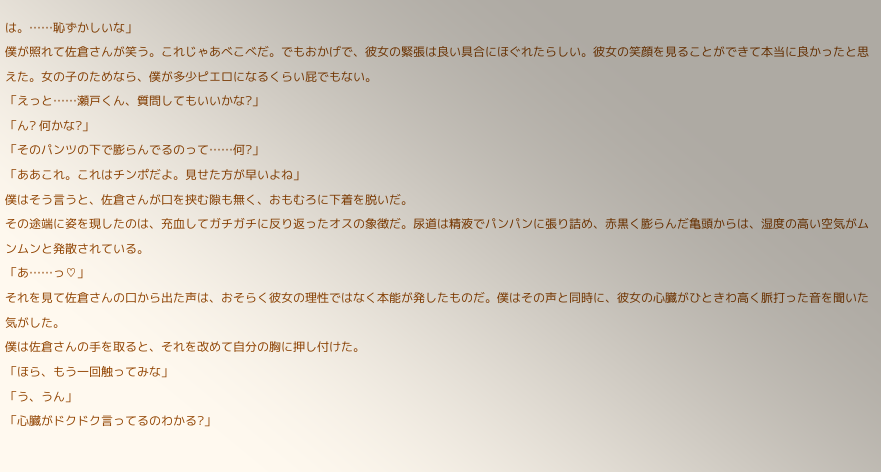は。……恥ずかしいな」
僕が照れて佐倉さんが笑う。これじゃあべこべだ。でもおかげで、彼女の緊張は良い具合にほぐれたらしい。彼女の笑顔を見ることができて本当に良かったと思えた。女の子のためなら、僕が多少ピエロになるくらい屁でもない。
「えっと……瀬戸くん、質問してもいいかな?」
「ん? 何かな?」
「そのパンツの下で膨らんでるのって……何?」
「ああこれ。これはチンポだよ。見せた方が早いよね」
僕はそう言うと、佐倉さんが口を挟む隙も無く、おもむろに下着を脱いだ。
その途端に姿を現したのは、充血してガチガチに反り返ったオスの象徴だ。尿道は精液でパンパンに張り詰め、赤黒く膨らんだ亀頭からは、湿度の高い空気がムンムンと発散されている。
「あ……っ♡」
それを見て佐倉さんの口から出た声は、おそらく彼女の理性ではなく本能が発したものだ。僕はその声と同時に、彼女の心臓がひときわ高く脈打った音を聞いた気がした。
僕は佐倉さんの手を取ると、それを改めて自分の胸に押し付けた。
「ほら、もう一回触ってみな」
「う、うん」
「心臓がドクドク言ってるのわかる?」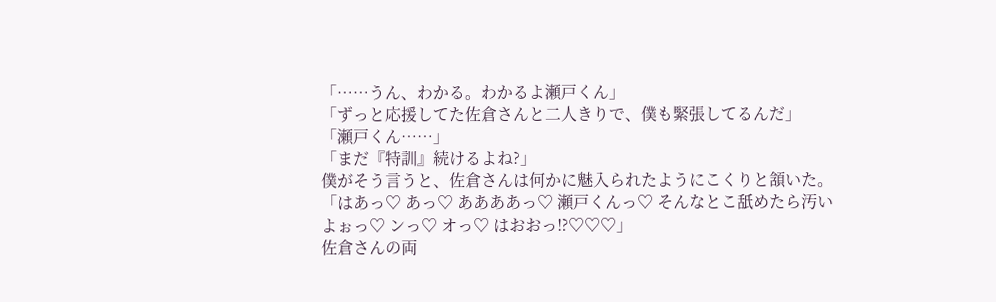「……うん、わかる。わかるよ瀬戸くん」
「ずっと応援してた佐倉さんと二人きりで、僕も緊張してるんだ」
「瀬戸くん……」
「まだ『特訓』続けるよね?」
僕がそう言うと、佐倉さんは何かに魅入られたようにこくりと頷いた。
「はあっ♡ あっ♡ ああああっ♡ 瀬戸くんっ♡ そんなとこ舐めたら汚いよぉっ♡ ンっ♡ オっ♡ はおおっ⁉♡♡♡」
佐倉さんの両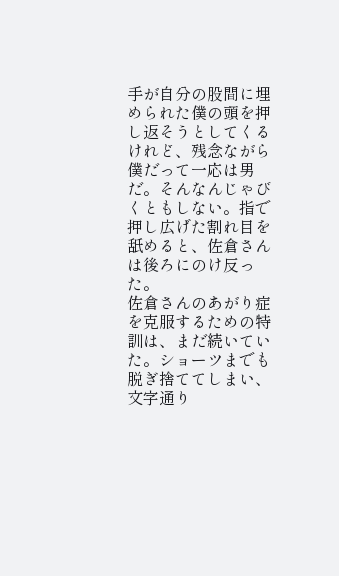手が自分の股間に埋められた僕の頭を押し返そうとしてくるけれど、残念ながら僕だって一応は男だ。そんなんじゃびくともしない。指で押し広げた割れ目を舐めると、佐倉さんは後ろにのけ反った。
佐倉さんのあがり症を克服するための特訓は、まだ続いていた。ショーツまでも脱ぎ捨ててしまい、文字通り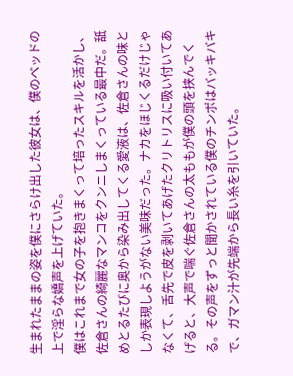生まれたままの姿を僕にさらけ出した彼女は、僕のベッドの上で淫らな嬌声を上げていた。
僕はこれまで女の子を抱きまくって培ったスキルを活かし、佐倉さんの綺麗なマンコをクンニしまくっている最中だ。舐めとるたびに奥から染み出してくる愛液は、佐倉さんの味としか表現しようがない美味だった。ナカをほじくるだけじゃなくて、舌先で皮を剥いてあげたクリトリスに吸い付いてあげると、大声で喘ぐ佐倉さんの太ももが僕の頭を挟んでくる。その声をずっと聞かされている僕のチンポはバッキバキで、ガマン汁が先端から長い糸を引いていた。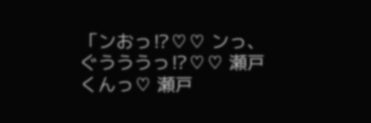「ンおっ⁉♡♡ ンっ、ぐうううっ⁉♡♡ 瀬戸くんっ♡ 瀬戸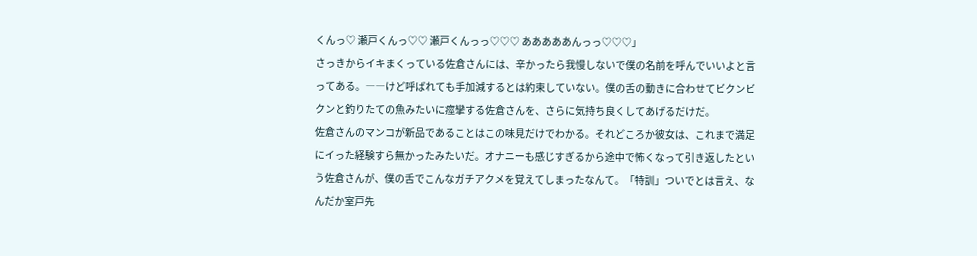くんっ♡ 瀬戸くんっ♡♡ 瀬戸くんっっ♡♡♡ あああああんっっ♡♡♡」
さっきからイキまくっている佐倉さんには、辛かったら我慢しないで僕の名前を呼んでいいよと言ってある。――けど呼ばれても手加減するとは約束していない。僕の舌の動きに合わせてビクンビクンと釣りたての魚みたいに痙攣する佐倉さんを、さらに気持ち良くしてあげるだけだ。
佐倉さんのマンコが新品であることはこの味見だけでわかる。それどころか彼女は、これまで満足にイった経験すら無かったみたいだ。オナニーも感じすぎるから途中で怖くなって引き返したという佐倉さんが、僕の舌でこんなガチアクメを覚えてしまったなんて。「特訓」ついでとは言え、なんだか室戸先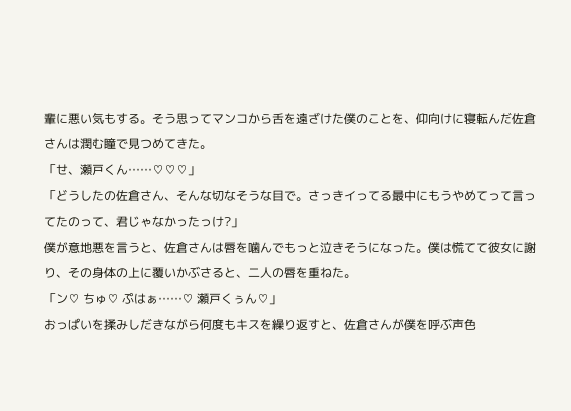輩に悪い気もする。そう思ってマンコから舌を遠ざけた僕のことを、仰向けに寝転んだ佐倉さんは潤む瞳で見つめてきた。
「せ、瀬戸くん……♡♡♡」
「どうしたの佐倉さん、そんな切なそうな目で。さっきイってる最中にもうやめてって言ってたのって、君じゃなかったっけ?」
僕が意地悪を言うと、佐倉さんは唇を噛んでもっと泣きそうになった。僕は慌てて彼女に謝り、その身体の上に覆いかぶさると、二人の唇を重ねた。
「ン♡ ちゅ♡ ぷはぁ……♡ 瀬戸くぅん♡」
おっぱいを揉みしだきながら何度もキスを繰り返すと、佐倉さんが僕を呼ぶ声色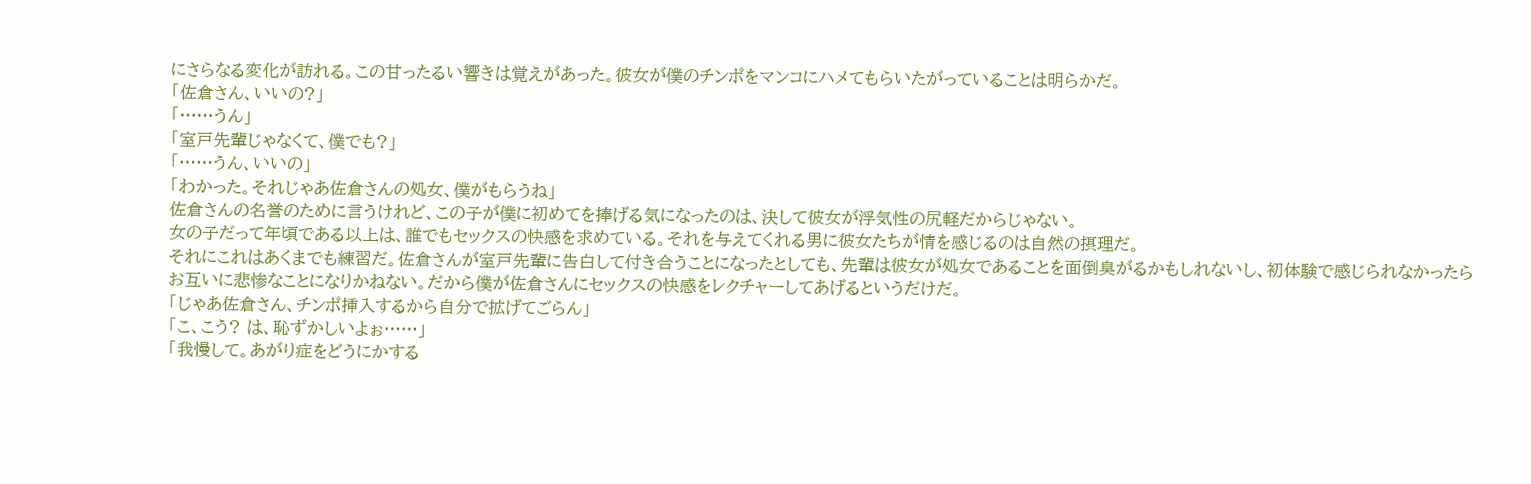にさらなる変化が訪れる。この甘ったるい響きは覚えがあった。彼女が僕のチンポをマンコにハメてもらいたがっていることは明らかだ。
「佐倉さん、いいの?」
「……うん」
「室戸先輩じゃなくて、僕でも?」
「……うん、いいの」
「わかった。それじゃあ佐倉さんの処女、僕がもらうね」
佐倉さんの名誉のために言うけれど、この子が僕に初めてを捧げる気になったのは、決して彼女が浮気性の尻軽だからじゃない。
女の子だって年頃である以上は、誰でもセックスの快感を求めている。それを与えてくれる男に彼女たちが情を感じるのは自然の摂理だ。
それにこれはあくまでも練習だ。佐倉さんが室戸先輩に告白して付き合うことになったとしても、先輩は彼女が処女であることを面倒臭がるかもしれないし、初体験で感じられなかったらお互いに悲惨なことになりかねない。だから僕が佐倉さんにセックスの快感をレクチャーしてあげるというだけだ。
「じゃあ佐倉さん、チンポ挿入するから自分で拡げてごらん」
「こ、こう? は、恥ずかしいよぉ……」
「我慢して。あがり症をどうにかする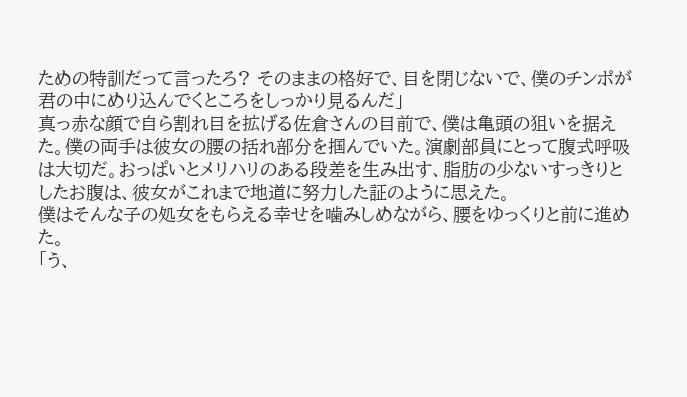ための特訓だって言ったろ? そのままの格好で、目を閉じないで、僕のチンポが君の中にめり込んでくところをしっかり見るんだ」
真っ赤な顔で自ら割れ目を拡げる佐倉さんの目前で、僕は亀頭の狙いを据えた。僕の両手は彼女の腰の括れ部分を掴んでいた。演劇部員にとって腹式呼吸は大切だ。おっぱいとメリハリのある段差を生み出す、脂肪の少ないすっきりとしたお腹は、彼女がこれまで地道に努力した証のように思えた。
僕はそんな子の処女をもらえる幸せを噛みしめながら、腰をゆっくりと前に進めた。
「う、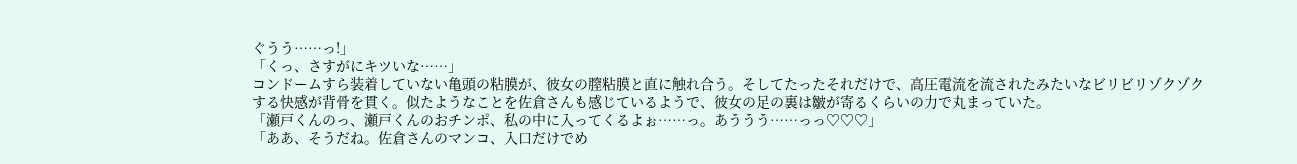ぐうう……っ!」
「くっ、さすがにキツいな……」
コンドームすら装着していない亀頭の粘膜が、彼女の膣粘膜と直に触れ合う。そしてたったそれだけで、高圧電流を流されたみたいなビリビリゾクゾクする快感が背骨を貫く。似たようなことを佐倉さんも感じているようで、彼女の足の裏は皺が寄るくらいの力で丸まっていた。
「瀬戸くんのっ、瀬戸くんのおチンポ、私の中に入ってくるよぉ……っ。あううう……っっ♡♡♡」
「ああ、そうだね。佐倉さんのマンコ、入口だけでめ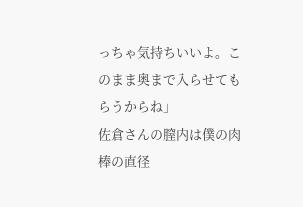っちゃ気持ちいいよ。このまま奥まで入らせてもらうからね」
佐倉さんの膣内は僕の肉棒の直径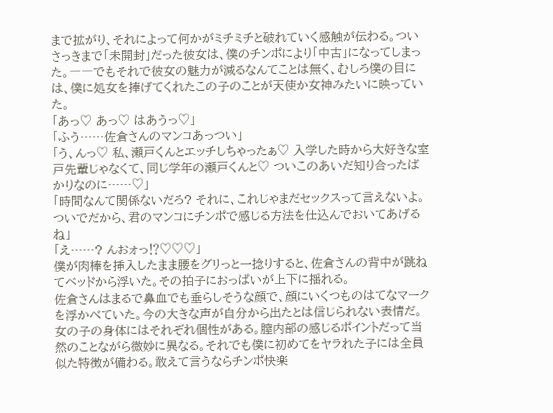まで拡がり、それによって何かがミチミチと破れていく感触が伝わる。ついさっきまで「未開封」だった彼女は、僕のチンポにより「中古」になってしまった。――でもそれで彼女の魅力が減るなんてことは無く、むしろ僕の目には、僕に処女を捧げてくれたこの子のことが天使か女神みたいに映っていた。
「あっ♡ あっ♡ はあうっ♡」
「ふう……佐倉さんのマンコあっつい」
「う、んっ♡ 私、瀬戸くんとエッチしちゃったぁ♡ 入学した時から大好きな室戸先輩じゃなくて、同じ学年の瀬戸くんと♡ ついこのあいだ知り合ったばかりなのに……♡」
「時間なんて関係ないだろ? それに、これじゃまだセックスって言えないよ。ついでだから、君のマンコにチンポで感じる方法を仕込んでおいてあげるね」
「え……? んおォっ⁉♡♡♡」
僕が肉棒を挿入したまま腰をグリっと一捻りすると、佐倉さんの背中が跳ねてベッドから浮いた。その拍子におっぱいが上下に揺れる。
佐倉さんはまるで鼻血でも垂らしそうな顔で、顔にいくつものはてなマークを浮かべていた。今の大きな声が自分から出たとは信じられない表情だ。
女の子の身体にはそれぞれ個性がある。膣内部の感じるポイントだって当然のことながら微妙に異なる。それでも僕に初めてをヤラれた子には全員似た特徴が備わる。敢えて言うならチンポ快楽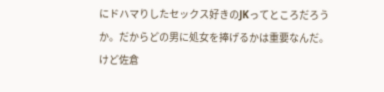にドハマりしたセックス好きのJKってところだろうか。だからどの男に処女を捧げるかは重要なんだ。
けど佐倉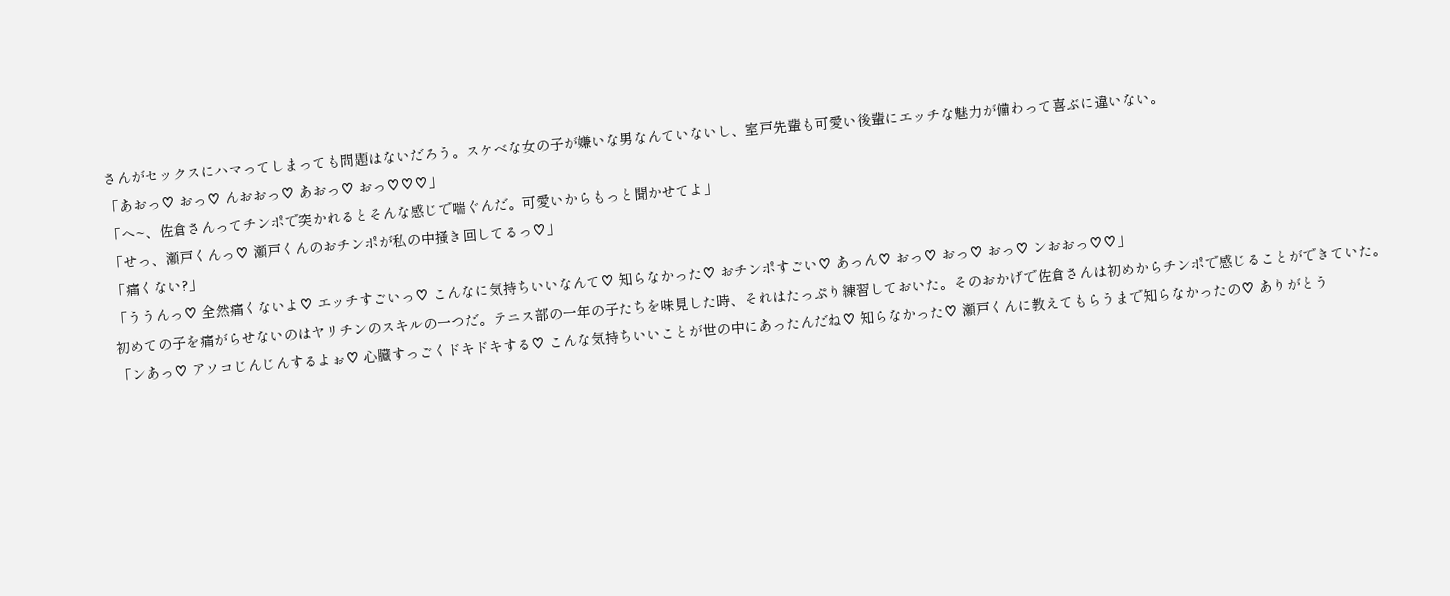さんがセックスにハマってしまっても問題はないだろう。スケベな女の子が嫌いな男なんていないし、室戸先輩も可愛い後輩にエッチな魅力が備わって喜ぶに違いない。
「あおっ♡ おっ♡ んおおっ♡ あおっ♡ おっ♡♡♡」
「へ~、佐倉さんってチンポで突かれるとそんな感じで喘ぐんだ。可愛いからもっと聞かせてよ」
「せっ、瀬戸くんっ♡ 瀬戸くんのおチンポが私の中掻き回してるっ♡」
「痛くない?」
「ううんっ♡ 全然痛くないよ♡ エッチすごいっ♡ こんなに気持ちいいなんて♡ 知らなかった♡ おチンポすごい♡ あっん♡ おっ♡ おっ♡ おっ♡ ンおおっ♡♡」
初めての子を痛がらせないのはヤリチンのスキルの一つだ。テニス部の一年の子たちを味見した時、それはたっぷり練習しておいた。そのおかげで佐倉さんは初めからチンポで感じることができていた。
「ンあっ♡ アソコじんじんするよぉ♡ 心臓すっごくドキドキする♡ こんな気持ちいいことが世の中にあったんだね♡ 知らなかった♡ 瀬戸くんに教えてもらうまで知らなかったの♡ ありがとう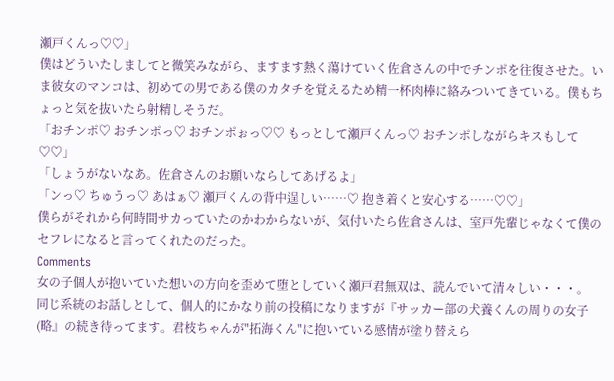瀬戸くんっ♡♡」
僕はどういたしましてと微笑みながら、ますます熱く蕩けていく佐倉さんの中でチンポを往復させた。いま彼女のマンコは、初めての男である僕のカタチを覚えるため精一杯肉棒に絡みついてきている。僕もちょっと気を抜いたら射精しそうだ。
「おチンポ♡ おチンポっ♡ おチンポぉっ♡♡ もっとして瀬戸くんっ♡ おチンポしながらキスもして♡♡」
「しょうがないなあ。佐倉さんのお願いならしてあげるよ」
「ンっ♡ ちゅうっ♡ あはぁ♡ 瀬戸くんの背中逞しい……♡ 抱き着くと安心する……♡♡」
僕らがそれから何時間サカっていたのかわからないが、気付いたら佐倉さんは、室戸先輩じゃなくて僕のセフレになると言ってくれたのだった。
Comments
女の子個人が抱いていた想いの方向を歪めて堕としていく瀬戸君無双は、読んでいて清々しい・・・。 同じ系統のお話しとして、個人的にかなり前の投稿になりますが『サッカー部の犬養くんの周りの女子(略』の続き待ってます。君枝ちゃんが"拓海くん"に抱いている感情が塗り替えら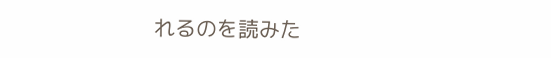れるのを読みた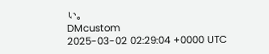い。
DMcustom
2025-03-02 02:29:04 +0000 UTC